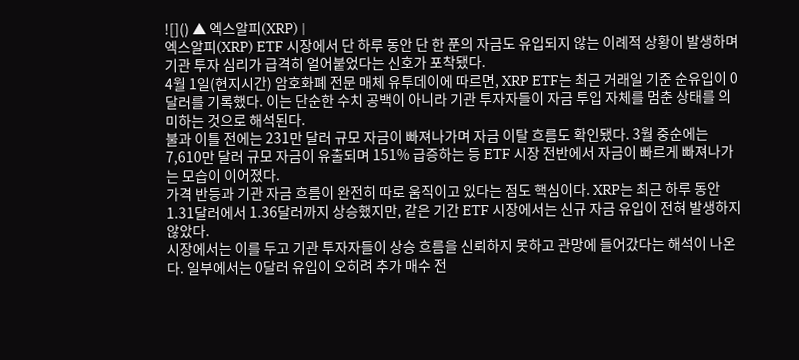![]() ▲ 엑스알피(XRP) |
엑스알피(XRP) ETF 시장에서 단 하루 동안 단 한 푼의 자금도 유입되지 않는 이례적 상황이 발생하며 기관 투자 심리가 급격히 얼어붙었다는 신호가 포착됐다.
4월 1일(현지시간) 암호화폐 전문 매체 유투데이에 따르면, XRP ETF는 최근 거래일 기준 순유입이 0달러를 기록했다. 이는 단순한 수치 공백이 아니라 기관 투자자들이 자금 투입 자체를 멈춘 상태를 의미하는 것으로 해석된다.
불과 이틀 전에는 231만 달러 규모 자금이 빠져나가며 자금 이탈 흐름도 확인됐다. 3월 중순에는 7,610만 달러 규모 자금이 유출되며 151% 급증하는 등 ETF 시장 전반에서 자금이 빠르게 빠져나가는 모습이 이어졌다.
가격 반등과 기관 자금 흐름이 완전히 따로 움직이고 있다는 점도 핵심이다. XRP는 최근 하루 동안 1.31달러에서 1.36달러까지 상승했지만, 같은 기간 ETF 시장에서는 신규 자금 유입이 전혀 발생하지 않았다.
시장에서는 이를 두고 기관 투자자들이 상승 흐름을 신뢰하지 못하고 관망에 들어갔다는 해석이 나온다. 일부에서는 0달러 유입이 오히려 추가 매수 전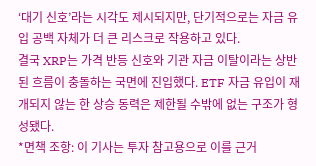‘대기 신호’라는 시각도 제시되지만, 단기적으로는 자금 유입 공백 자체가 더 큰 리스크로 작용하고 있다.
결국 XRP는 가격 반등 신호와 기관 자금 이탈이라는 상반된 흐름이 충돌하는 국면에 진입했다. ETF 자금 유입이 재개되지 않는 한 상승 동력은 제한될 수밖에 없는 구조가 형성됐다.
*면책 조항: 이 기사는 투자 참고용으로 이를 근거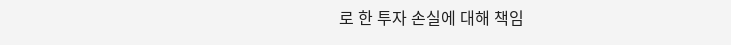로 한 투자 손실에 대해 책임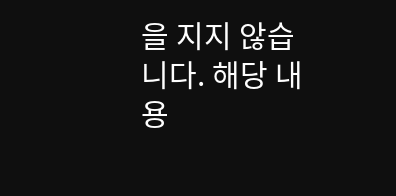을 지지 않습니다. 해당 내용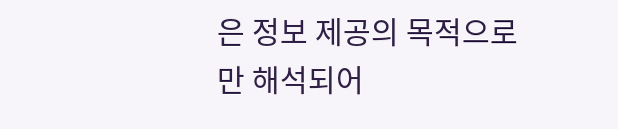은 정보 제공의 목적으로만 해석되어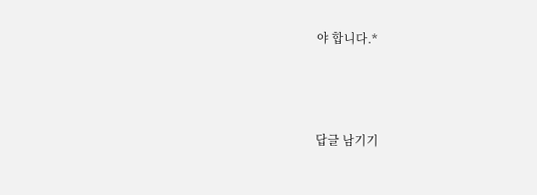야 합니다.*



답글 남기기